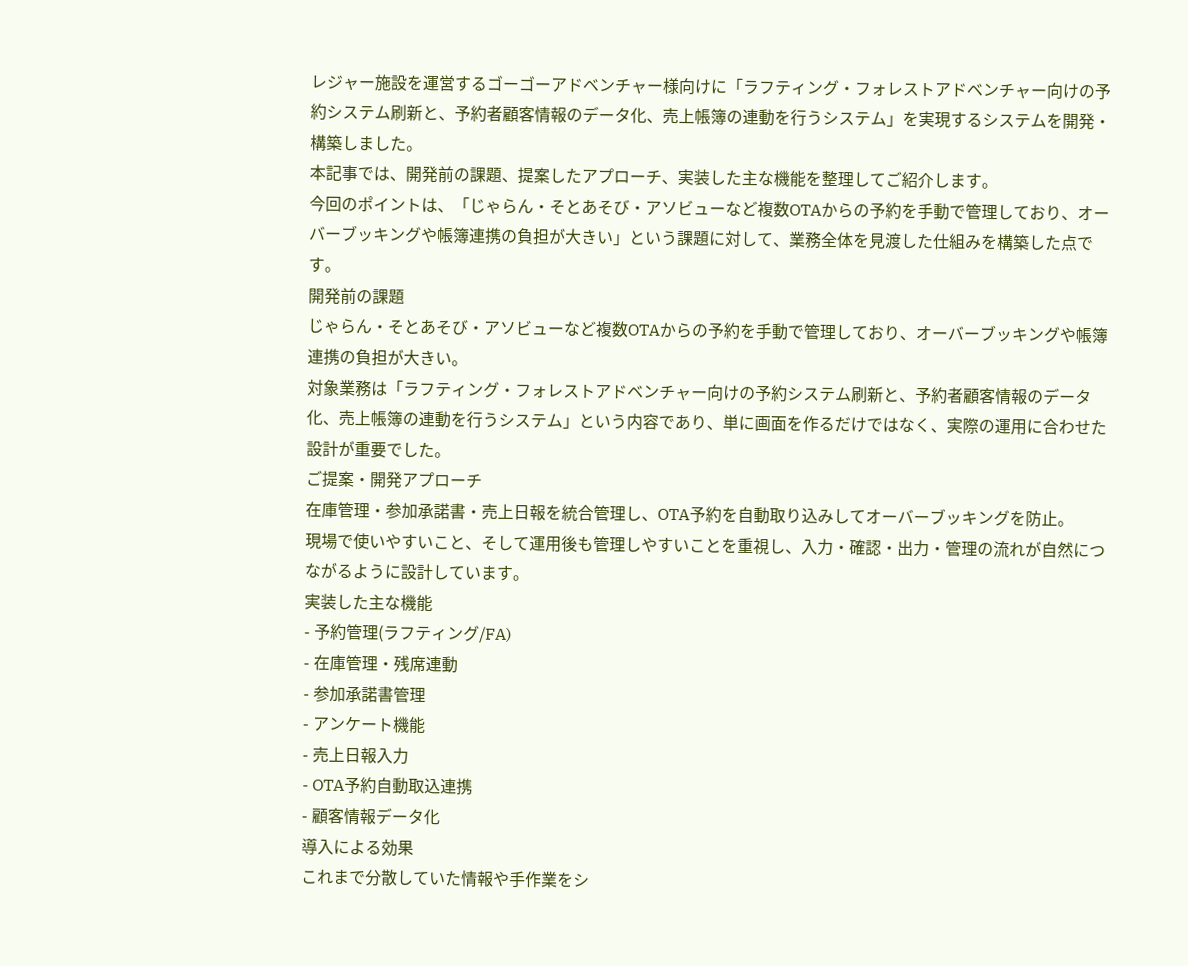レジャー施設を運営するゴーゴーアドベンチャー様向けに「ラフティング・フォレストアドベンチャー向けの予約システム刷新と、予約者顧客情報のデータ化、売上帳簿の連動を行うシステム」を実現するシステムを開発・構築しました。
本記事では、開発前の課題、提案したアプローチ、実装した主な機能を整理してご紹介します。
今回のポイントは、「じゃらん・そとあそび・アソビューなど複数OTAからの予約を手動で管理しており、オーバーブッキングや帳簿連携の負担が大きい」という課題に対して、業務全体を見渡した仕組みを構築した点です。
開発前の課題
じゃらん・そとあそび・アソビューなど複数OTAからの予約を手動で管理しており、オーバーブッキングや帳簿連携の負担が大きい。
対象業務は「ラフティング・フォレストアドベンチャー向けの予約システム刷新と、予約者顧客情報のデータ化、売上帳簿の連動を行うシステム」という内容であり、単に画面を作るだけではなく、実際の運用に合わせた設計が重要でした。
ご提案・開発アプローチ
在庫管理・参加承諾書・売上日報を統合管理し、OTA予約を自動取り込みしてオーバーブッキングを防止。
現場で使いやすいこと、そして運用後も管理しやすいことを重視し、入力・確認・出力・管理の流れが自然につながるように設計しています。
実装した主な機能
- 予約管理(ラフティング/FA)
- 在庫管理・残席連動
- 参加承諾書管理
- アンケート機能
- 売上日報入力
- OTA予約自動取込連携
- 顧客情報データ化
導入による効果
これまで分散していた情報や手作業をシ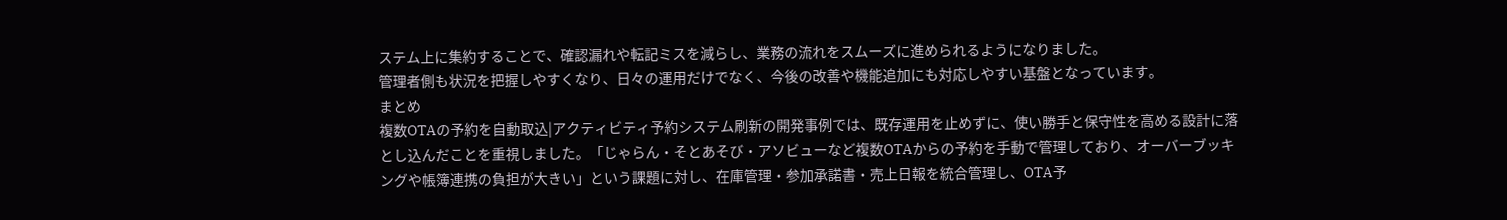ステム上に集約することで、確認漏れや転記ミスを減らし、業務の流れをスムーズに進められるようになりました。
管理者側も状況を把握しやすくなり、日々の運用だけでなく、今後の改善や機能追加にも対応しやすい基盤となっています。
まとめ
複数OTAの予約を自動取込|アクティビティ予約システム刷新の開発事例では、既存運用を止めずに、使い勝手と保守性を高める設計に落とし込んだことを重視しました。「じゃらん・そとあそび・アソビューなど複数OTAからの予約を手動で管理しており、オーバーブッキングや帳簿連携の負担が大きい」という課題に対し、在庫管理・参加承諾書・売上日報を統合管理し、OTA予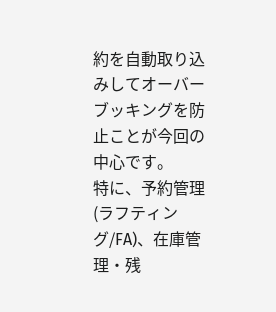約を自動取り込みしてオーバーブッキングを防止ことが今回の中心です。
特に、予約管理(ラフティング/FA)、在庫管理・残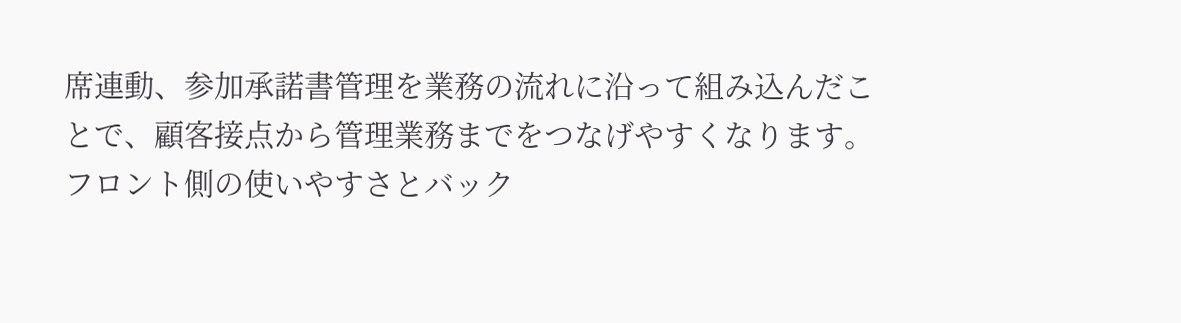席連動、参加承諾書管理を業務の流れに沿って組み込んだことで、顧客接点から管理業務までをつなげやすくなります。フロント側の使いやすさとバック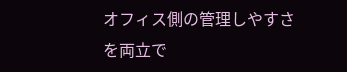オフィス側の管理しやすさを両立で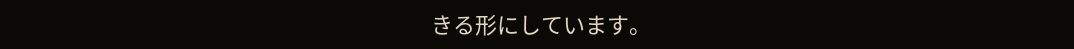きる形にしています。